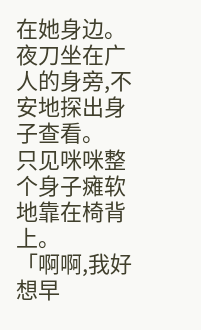在她身边。
夜刀坐在广人的身旁,不安地探出身子查看。
只见咪咪整个身子瘫软地靠在椅背上。
「啊啊,我好想早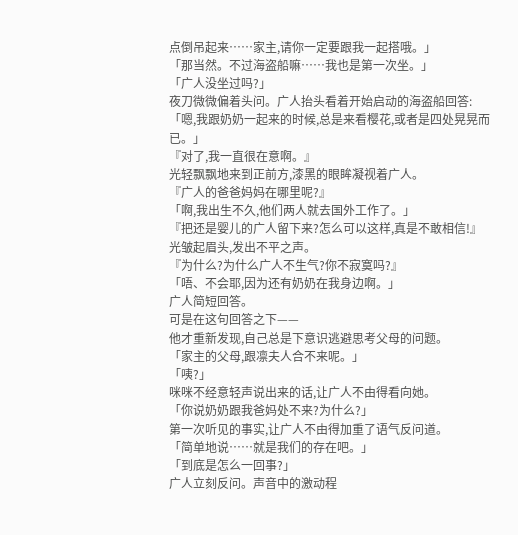点倒吊起来……家主,请你一定要跟我一起搭哦。」
「那当然。不过海盗船嘛……我也是第一次坐。」
「广人没坐过吗?」
夜刀微微偏着头问。广人抬头看着开始启动的海盗船回答:
「嗯,我跟奶奶一起来的时候,总是来看樱花,或者是四处晃晃而已。」
『对了,我一直很在意啊。』
光轻飘飘地来到正前方,漆黑的眼眸凝视着广人。
『广人的爸爸妈妈在哪里呢?』
「啊,我出生不久,他们两人就去国外工作了。」
『把还是婴儿的广人留下来?怎么可以这样,真是不敢相信!』
光皱起眉头,发出不平之声。
『为什么?为什么广人不生气?你不寂寞吗?』
「唔、不会耶,因为还有奶奶在我身边啊。」
广人简短回答。
可是在这句回答之下——
他才重新发现,自己总是下意识逃避思考父母的问题。
「家主的父母,跟凛夫人合不来呢。」
「咦?」
咪咪不经意轻声说出来的话,让广人不由得看向她。
「你说奶奶跟我爸妈处不来?为什么?」
第一次听见的事实,让广人不由得加重了语气反问道。
「简单地说……就是我们的存在吧。」
「到底是怎么一回事?」
广人立刻反问。声音中的激动程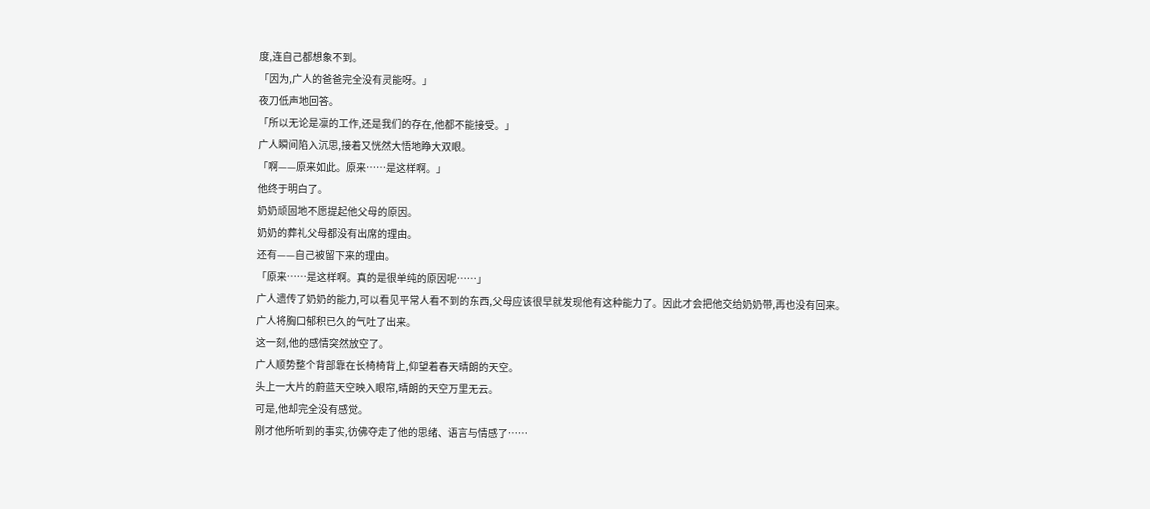度,连自己都想象不到。
「因为,广人的爸爸完全没有灵能呀。」
夜刀低声地回答。
「所以无论是凛的工作,还是我们的存在,他都不能接受。」
广人瞬间陷入沉思,接着又恍然大悟地睁大双眼。
「啊——原来如此。原来……是这样啊。」
他终于明白了。
奶奶顽固地不愿提起他父母的原因。
奶奶的葬礼父母都没有出席的理由。
还有——自己被留下来的理由。
「原来……是这样啊。真的是很单纯的原因呢……」
广人遗传了奶奶的能力,可以看见平常人看不到的东西,父母应该很早就发现他有这种能力了。因此才会把他交给奶奶带,再也没有回来。
广人将胸口郁积已久的气吐了出来。
这一刻,他的感情突然放空了。
广人顺势整个背部靠在长椅椅背上,仰望着春天晴朗的天空。
头上一大片的蔚蓝天空映入眼帘,晴朗的天空万里无云。
可是,他却完全没有感觉。
刚才他所听到的事实,彷佛夺走了他的思绪、语言与情感了……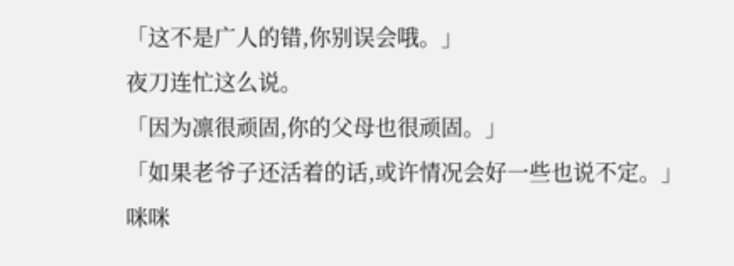「这不是广人的错,你别误会哦。」
夜刀连忙这么说。
「因为凛很顽固,你的父母也很顽固。」
「如果老爷子还活着的话,或许情况会好一些也说不定。」
咪咪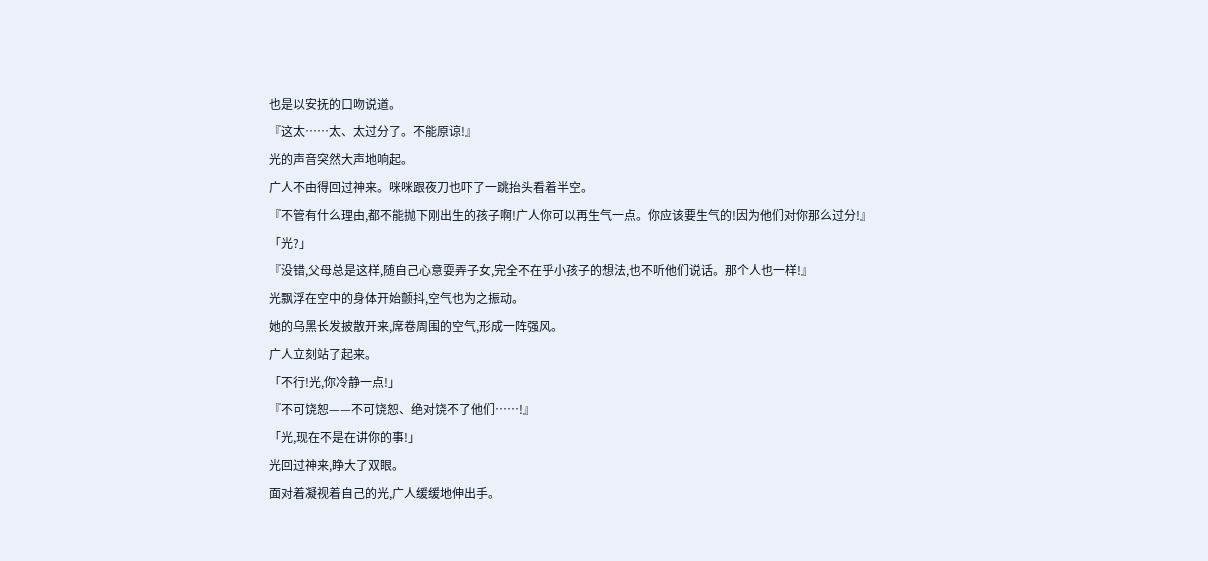也是以安抚的口吻说道。
『这太……太、太过分了。不能原谅!』
光的声音突然大声地响起。
广人不由得回过神来。咪咪跟夜刀也吓了一跳抬头看着半空。
『不管有什么理由,都不能抛下刚出生的孩子啊!广人你可以再生气一点。你应该要生气的!因为他们对你那么过分!』
「光?」
『没错,父母总是这样,随自己心意耍弄子女,完全不在乎小孩子的想法,也不听他们说话。那个人也一样!』
光飘浮在空中的身体开始颤抖,空气也为之振动。
她的乌黑长发披散开来,席卷周围的空气,形成一阵强风。
广人立刻站了起来。
「不行!光,你冷静一点!」
『不可饶恕——不可饶恕、绝对饶不了他们……!』
「光,现在不是在讲你的事!」
光回过神来,睁大了双眼。
面对着凝视着自己的光,广人缓缓地伸出手。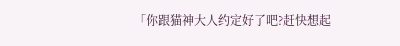「你跟猫神大人约定好了吧?赶快想起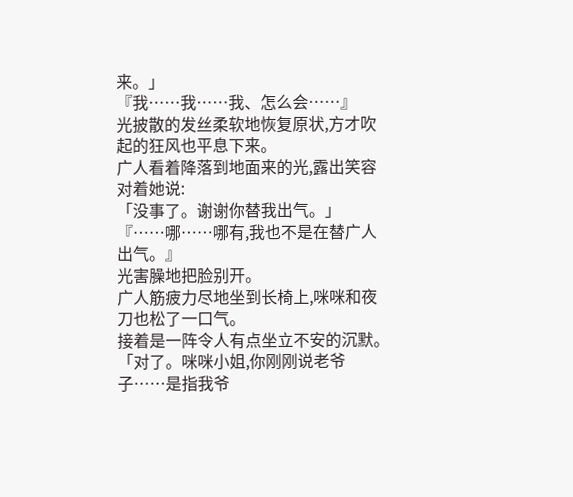来。」
『我……我……我、怎么会……』
光披散的发丝柔软地恢复原状,方才吹起的狂风也平息下来。
广人看着降落到地面来的光,露出笑容对着她说:
「没事了。谢谢你替我出气。」
『……哪……哪有,我也不是在替广人出气。』
光害臊地把脸别开。
广人筋疲力尽地坐到长椅上,咪咪和夜刀也松了一口气。
接着是一阵令人有点坐立不安的沉默。
「对了。咪咪小姐,你刚刚说老爷子……是指我爷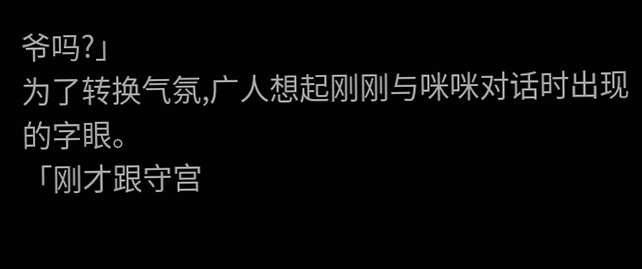爷吗?」
为了转换气氛,广人想起刚刚与咪咪对话时出现的字眼。
「刚才跟守宫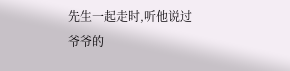先生一起走时,听他说过爷爷的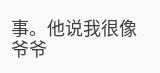事。他说我很像爷爷